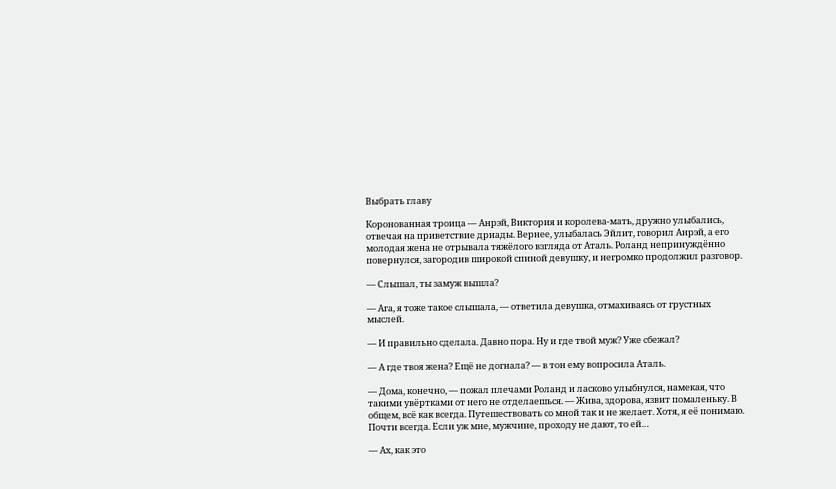Выбрать главу

Коронованная троица — Анрэй, Виктория и королева-мать, дружно улыбались, отвечая на приветствие дриады. Вернее, улыбалась Эйлит, говорил Анрэй, а его молодая жена не отрывала тяжёлого взгляда от Аталь. Роланд непринуждённо повернулся, загородив широкой спиной девушку, и негромко продолжил разговор.

— Слышал, ты замуж вышла?

— Ага, я тоже такое слышала, — ответила девушка, отмахиваясь от грустных мыслей.

— И правильно сделала. Давно пора. Ну и где твой муж? Уже сбежал?

— А где твоя жена? Ещё не догнала? — в тон ему вопросила Аталь.

— Дома, конечно, — пожал плечами Роланд и ласково улыбнулся, намекая, что такими увёртками от него не отделаешься. — Жива, здорова, язвит помаленьку. В общем, всё как всегда. Путешествовать со мной так и не желает. Хотя, я её понимаю. Почти всегда. Если уж мне, мужчине, проходу не дают, то ей…

— Ах, как это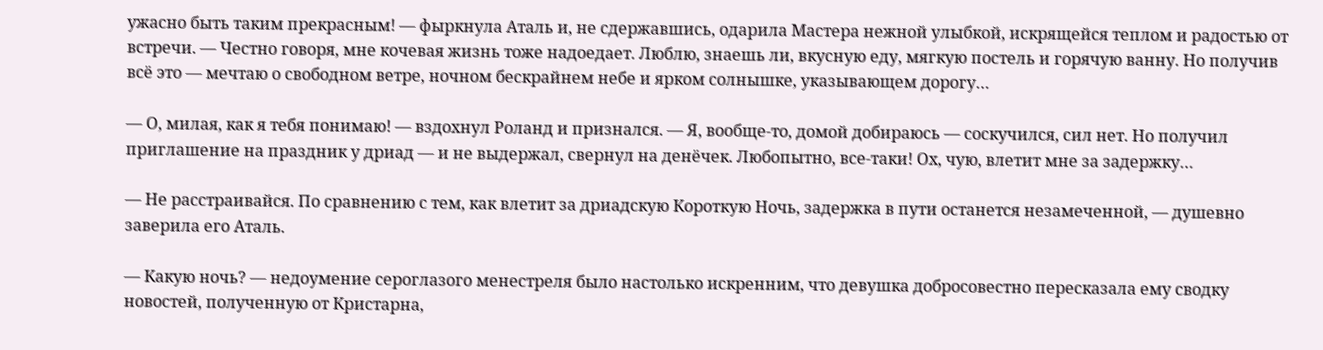ужасно быть таким прекрасным! — фыркнула Аталь и, не сдержавшись, одарила Мастера нежной улыбкой, искрящейся теплом и радостью от встречи. — Честно говоря, мне кочевая жизнь тоже надоедает. Люблю, знаешь ли, вкусную еду, мягкую постель и горячую ванну. Но получив всё это — мечтаю о свободном ветре, ночном бескрайнем небе и ярком солнышке, указывающем дорогу…

— О, милая, как я тебя понимаю! — вздохнул Роланд и признался. — Я, вообще-то, домой добираюсь — соскучился, сил нет. Но получил приглашение на праздник у дриад — и не выдержал, свернул на денёчек. Любопытно, все-таки! Ох, чую, влетит мне за задержку…

— Не расстраивайся. По сравнению с тем, как влетит за дриадскую Короткую Ночь, задержка в пути останется незамеченной, — душевно заверила его Аталь.

— Какую ночь? — недоумение сероглазого менестреля было настолько искренним, что девушка добросовестно пересказала ему сводку новостей, полученную от Кристарна,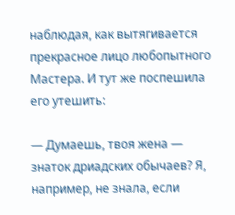наблюдая, как вытягивается прекрасное лицо любопытного Мастера. И тут же поспешила его утешить:

— Думаешь, твоя жена — знаток дриадских обычаев? Я, например, не знала, если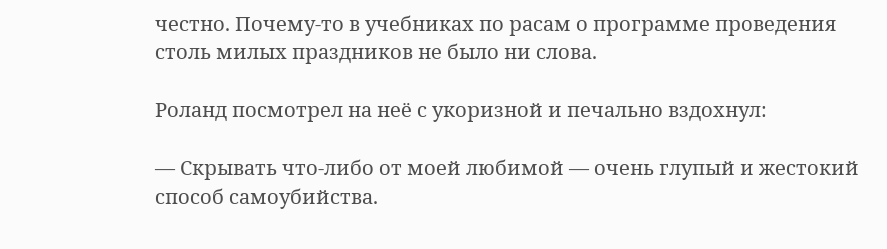честно. Почему-то в учебниках по расам о программе проведения столь милых праздников не было ни слова.

Роланд посмотрел на неё с укоризной и печально вздохнул:

— Скрывать что-либо от моей любимой — очень глупый и жестокий способ самоубийства.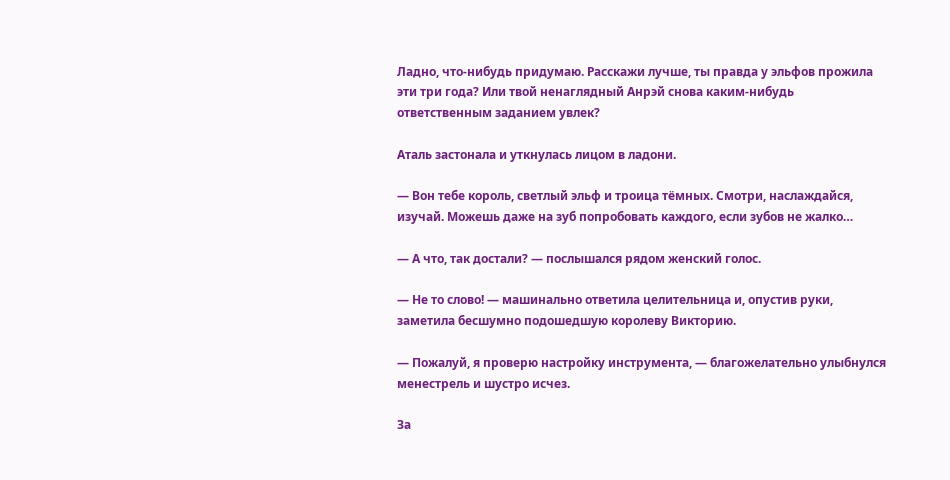Ладно, что-нибудь придумаю. Расскажи лучше, ты правда у эльфов прожила эти три года? Или твой ненаглядный Анрэй снова каким-нибудь ответственным заданием увлек?

Аталь застонала и уткнулась лицом в ладони.

— Вон тебе король, светлый эльф и троица тёмных. Смотри, наслаждайся, изучай. Можешь даже на зуб попробовать каждого, если зубов не жалко…

— А что, так достали? — послышался рядом женский голос.

— Не то слово! — машинально ответила целительница и, опустив руки, заметила бесшумно подошедшую королеву Викторию.

— Пожалуй, я проверю настройку инструмента, — благожелательно улыбнулся менестрель и шустро исчез.

За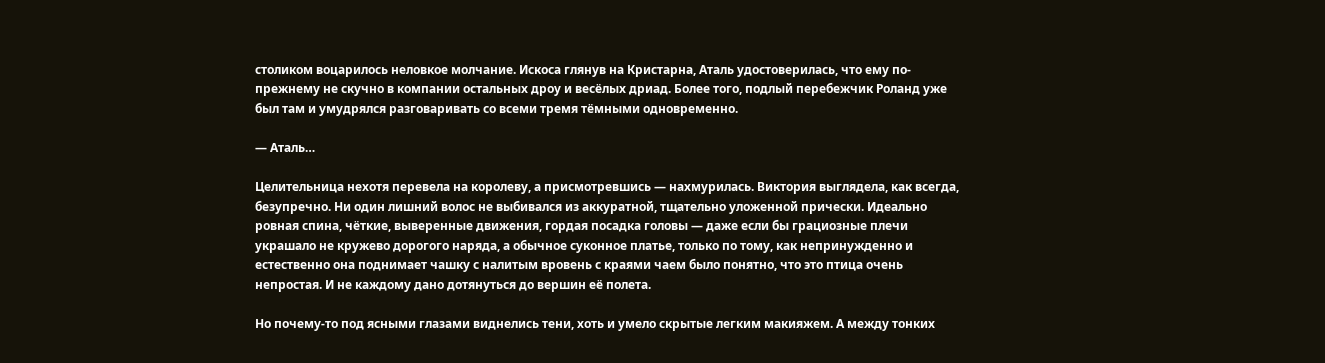столиком воцарилось неловкое молчание. Искоса глянув на Кристарна, Аталь удостоверилась, что ему по-прежнему не скучно в компании остальных дроу и весёлых дриад. Более того, подлый перебежчик Роланд уже был там и умудрялся разговаривать со всеми тремя тёмными одновременно.

— Аталь…

Целительница нехотя перевела на королеву, а присмотревшись — нахмурилась. Виктория выглядела, как всегда, безупречно. Ни один лишний волос не выбивался из аккуратной, тщательно уложенной прически. Идеально ровная спина, чёткие, выверенные движения, гордая посадка головы — даже если бы грациозные плечи украшало не кружево дорогого наряда, а обычное суконное платье, только по тому, как непринужденно и естественно она поднимает чашку с налитым вровень с краями чаем было понятно, что это птица очень непростая. И не каждому дано дотянуться до вершин её полета.

Но почему-то под ясными глазами виднелись тени, хоть и умело скрытые легким макияжем. А между тонких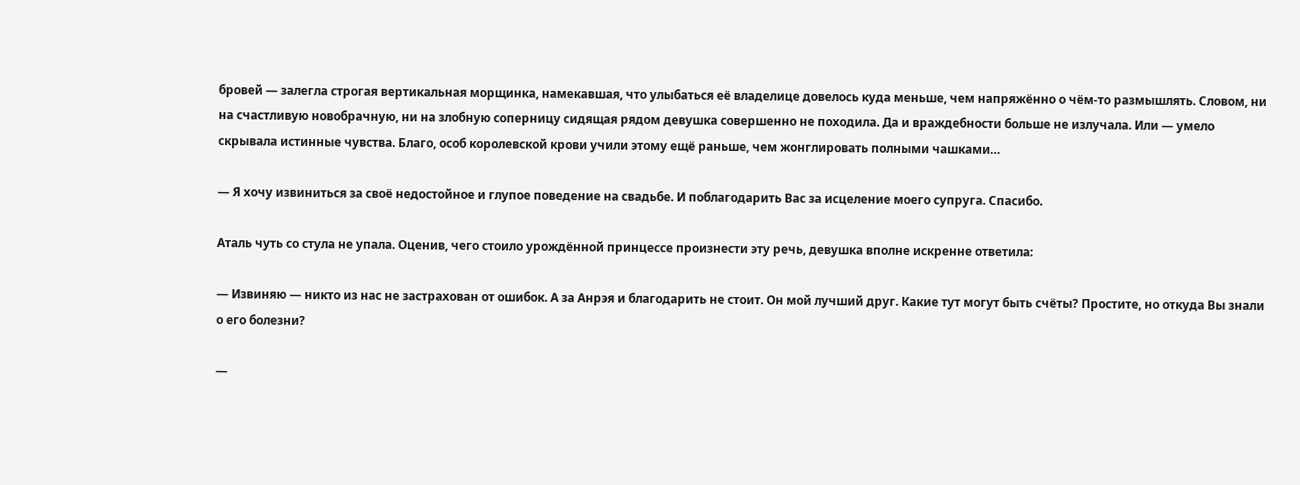бровей — залегла строгая вертикальная морщинка, намекавшая, что улыбаться её владелице довелось куда меньше, чем напряжённо о чём-то размышлять. Словом, ни на счастливую новобрачную, ни на злобную соперницу сидящая рядом девушка совершенно не походила. Да и враждебности больше не излучала. Или — умело скрывала истинные чувства. Благо, особ королевской крови учили этому ещё раньше, чем жонглировать полными чашками…

— Я хочу извиниться за своё недостойное и глупое поведение на свадьбе. И поблагодарить Вас за исцеление моего супруга. Спасибо.

Аталь чуть со стула не упала. Оценив, чего стоило урождённой принцессе произнести эту речь, девушка вполне искренне ответила:

— Извиняю — никто из нас не застрахован от ошибок. А за Анрэя и благодарить не стоит. Он мой лучший друг. Какие тут могут быть счёты? Простите, но откуда Вы знали о его болезни?

—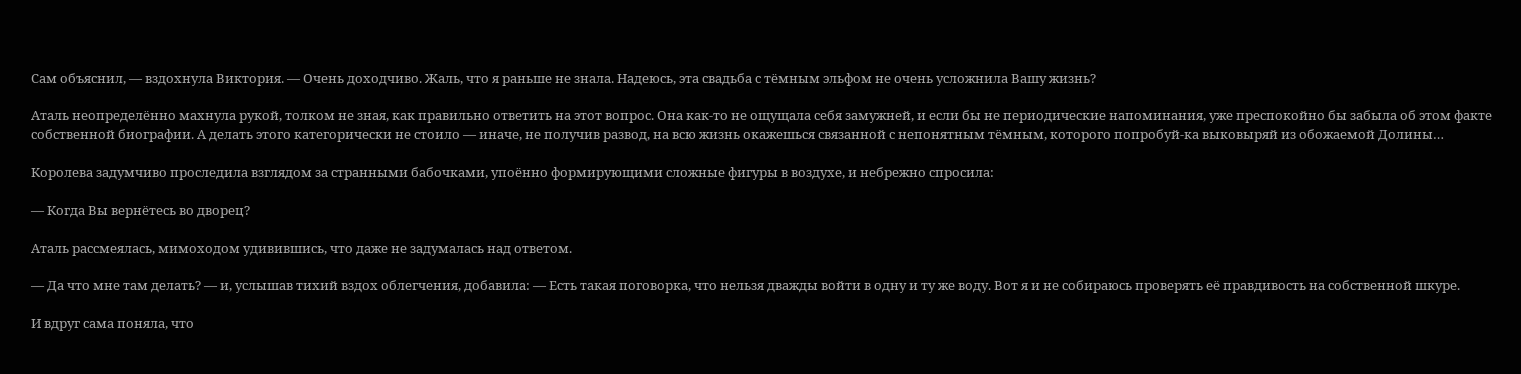Сам объяснил, — вздохнула Виктория. — Очень доходчиво. Жаль, что я раньше не знала. Надеюсь, эта свадьба с тёмным эльфом не очень усложнила Вашу жизнь?

Аталь неопределённо махнула рукой, толком не зная, как правильно ответить на этот вопрос. Она как-то не ощущала себя замужней, и если бы не периодические напоминания, уже преспокойно бы забыла об этом факте собственной биографии. А делать этого категорически не стоило — иначе, не получив развод, на всю жизнь окажешься связанной с непонятным тёмным, которого попробуй-ка выковыряй из обожаемой Долины…

Королева задумчиво проследила взглядом за странными бабочками, упоённо формирующими сложные фигуры в воздухе, и небрежно спросила:

— Когда Вы вернётесь во дворец?

Аталь рассмеялась, мимоходом удивившись, что даже не задумалась над ответом.

— Да что мне там делать? — и, услышав тихий вздох облегчения, добавила: — Есть такая поговорка, что нельзя дважды войти в одну и ту же воду. Вот я и не собираюсь проверять её правдивость на собственной шкуре.

И вдруг сама поняла, что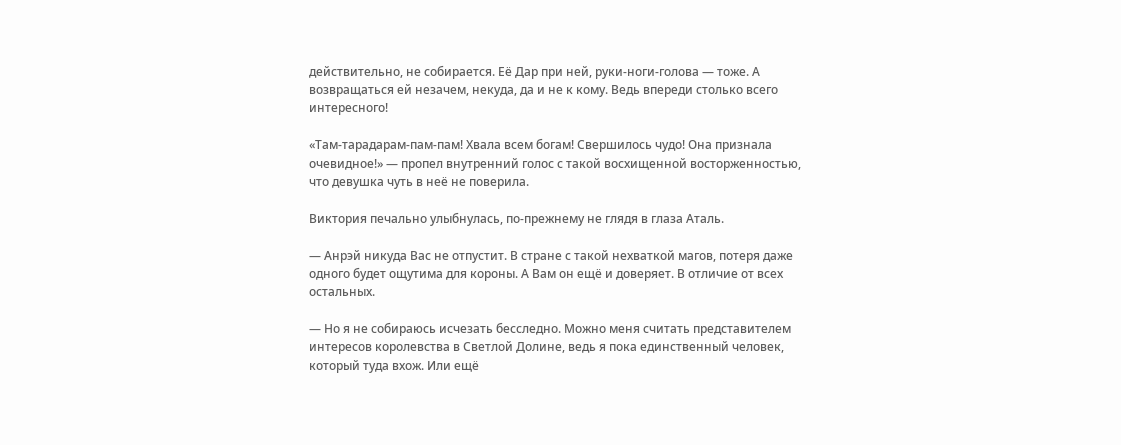действительно, не собирается. Её Дар при ней, руки-ноги-голова — тоже. А возвращаться ей незачем, некуда, да и не к кому. Ведь впереди столько всего интересного!

«Там-тарадарам-пам-пам! Хвала всем богам! Свершилось чудо! Она признала очевидное!» — пропел внутренний голос с такой восхищенной восторженностью, что девушка чуть в неё не поверила.

Виктория печально улыбнулась, по-прежнему не глядя в глаза Аталь.

— Анрэй никуда Вас не отпустит. В стране с такой нехваткой магов, потеря даже одного будет ощутима для короны. А Вам он ещё и доверяет. В отличие от всех остальных.

— Но я не собираюсь исчезать бесследно. Можно меня считать представителем интересов королевства в Светлой Долине, ведь я пока единственный человек, который туда вхож. Или ещё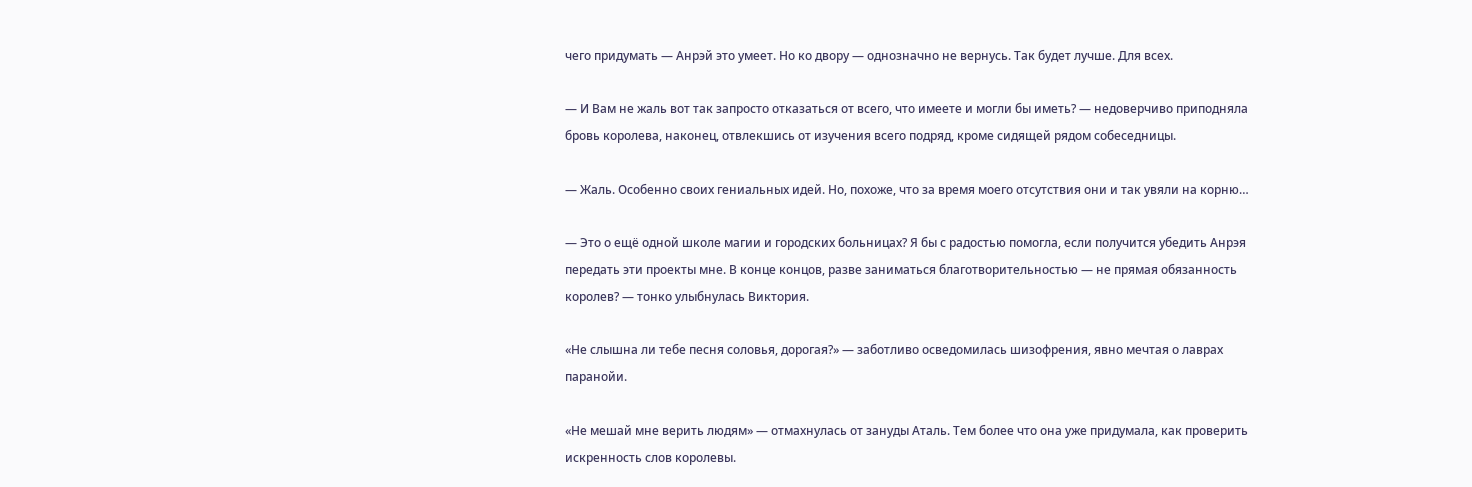чего придумать — Анрэй это умеет. Но ко двору — однозначно не вернусь. Так будет лучше. Для всех.

— И Вам не жаль вот так запросто отказаться от всего, что имеете и могли бы иметь? — недоверчиво приподняла бровь королева, наконец, отвлекшись от изучения всего подряд, кроме сидящей рядом собеседницы.

— Жаль. Особенно своих гениальных идей. Но, похоже, что за время моего отсутствия они и так увяли на корню…

— Это о ещё одной школе магии и городских больницах? Я бы с радостью помогла, если получится убедить Анрэя передать эти проекты мне. В конце концов, разве заниматься благотворительностью — не прямая обязанность королев? — тонко улыбнулась Виктория.

«Не слышна ли тебе песня соловья, дорогая?» — заботливо осведомилась шизофрения, явно мечтая о лаврах паранойи.

«Не мешай мне верить людям» — отмахнулась от зануды Аталь. Тем более что она уже придумала, как проверить искренность слов королевы.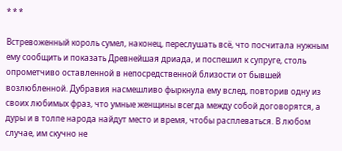* * *

Встревоженный король сумел, наконец, переслушать всё, что посчитала нужным ему сообщить и показать Древнейшая дриада, и поспешил к супруге, столь опрометчиво оставленной в непосредственной близости от бывшей возлюбленной. Дубравия насмешливо фыркнула ему вслед, повторив одну из своих любимых фраз, что умные женщины всегда между собой договорятся, а дуры и в толпе народа найдут место и время, чтобы расплеваться. В любом случае, им скучно не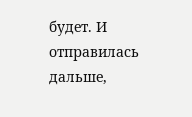будет. И отправилась дальше,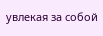увлекая за собой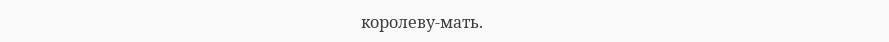королеву-мать.